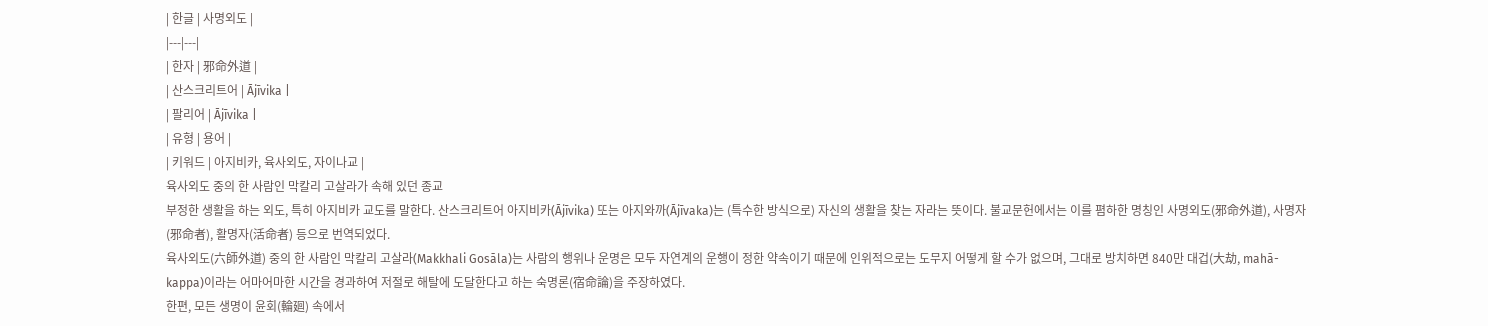| 한글 | 사명외도 |
|---|---|
| 한자 | 邪命外道 |
| 산스크리트어 | Ājīvika |
| 팔리어 | Ājīvika |
| 유형 | 용어 |
| 키워드 | 아지비카, 육사외도, 자이나교 |
육사외도 중의 한 사람인 막칼리 고살라가 속해 있던 종교
부정한 생활을 하는 외도, 특히 아지비카 교도를 말한다. 산스크리트어 아지비카(Ājīvika) 또는 아지와까(Ājīvaka)는 (특수한 방식으로) 자신의 생활을 찾는 자라는 뜻이다. 불교문헌에서는 이를 폄하한 명칭인 사명외도(邪命外道), 사명자(邪命者), 활명자(活命者) 등으로 번역되었다.
육사외도(六師外道) 중의 한 사람인 막칼리 고살라(Makkhali Gosāla)는 사람의 행위나 운명은 모두 자연계의 운행이 정한 약속이기 때문에 인위적으로는 도무지 어떻게 할 수가 없으며, 그대로 방치하면 840만 대겁(大劫, mahā-kappa)이라는 어마어마한 시간을 경과하여 저절로 해탈에 도달한다고 하는 숙명론(宿命論)을 주장하였다.
한편, 모든 생명이 윤회(輪廻) 속에서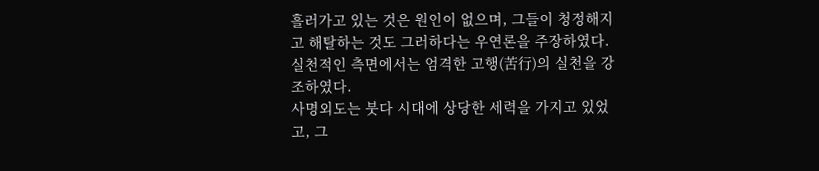흘러가고 있는 것은 원인이 없으며, 그들이 청정해지고 해탈하는 것도 그러하다는 우연론을 주장하였다. 실천적인 측면에서는 엄격한 고행(苦行)의 실천을 강조하였다.
사명외도는 붓다 시대에 상당한 세력을 가지고 있었고, 그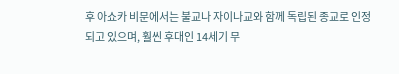후 아쇼카 비문에서는 불교나 자이나교와 함께 독립된 종교로 인정되고 있으며, 훨씬 후대인 14세기 무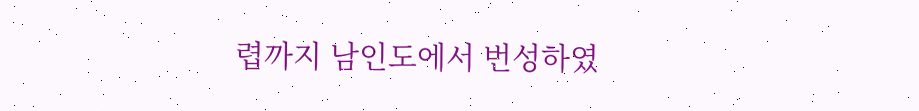렵까지 남인도에서 번성하였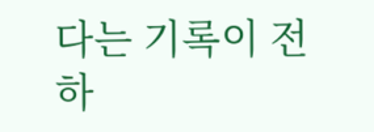다는 기록이 전하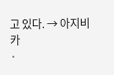고 있다. → 아지비카
·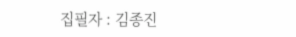집필자 : 김종진